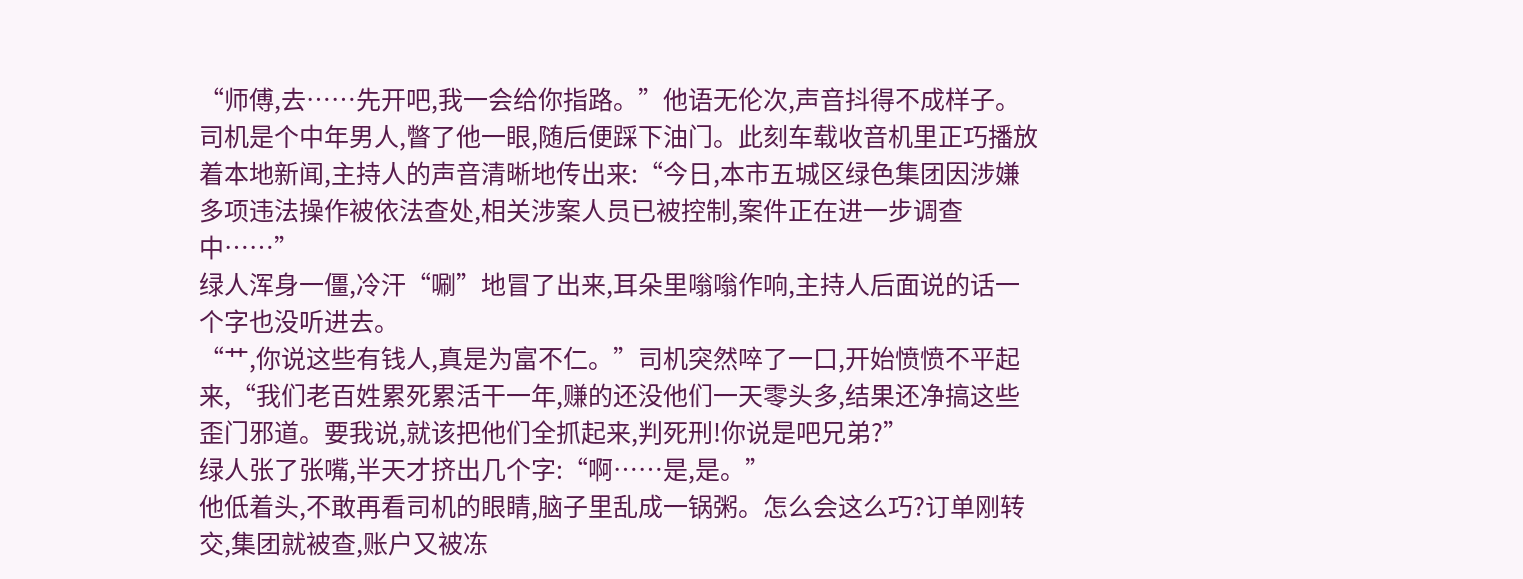“师傅,去……先开吧,我一会给你指路。”他语无伦次,声音抖得不成样子。
司机是个中年男人,瞥了他一眼,随后便踩下油门。此刻车载收音机里正巧播放着本地新闻,主持人的声音清晰地传出来:“今日,本市五城区绿色集团因涉嫌多项违法操作被依法查处,相关涉案人员已被控制,案件正在进一步调查中……”
绿人浑身一僵,冷汗“唰”地冒了出来,耳朵里嗡嗡作响,主持人后面说的话一个字也没听进去。
“艹,你说这些有钱人,真是为富不仁。”司机突然啐了一口,开始愤愤不平起来,“我们老百姓累死累活干一年,赚的还没他们一天零头多,结果还净搞这些歪门邪道。要我说,就该把他们全抓起来,判死刑!你说是吧兄弟?”
绿人张了张嘴,半天才挤出几个字:“啊……是,是。”
他低着头,不敢再看司机的眼睛,脑子里乱成一锅粥。怎么会这么巧?订单刚转交,集团就被查,账户又被冻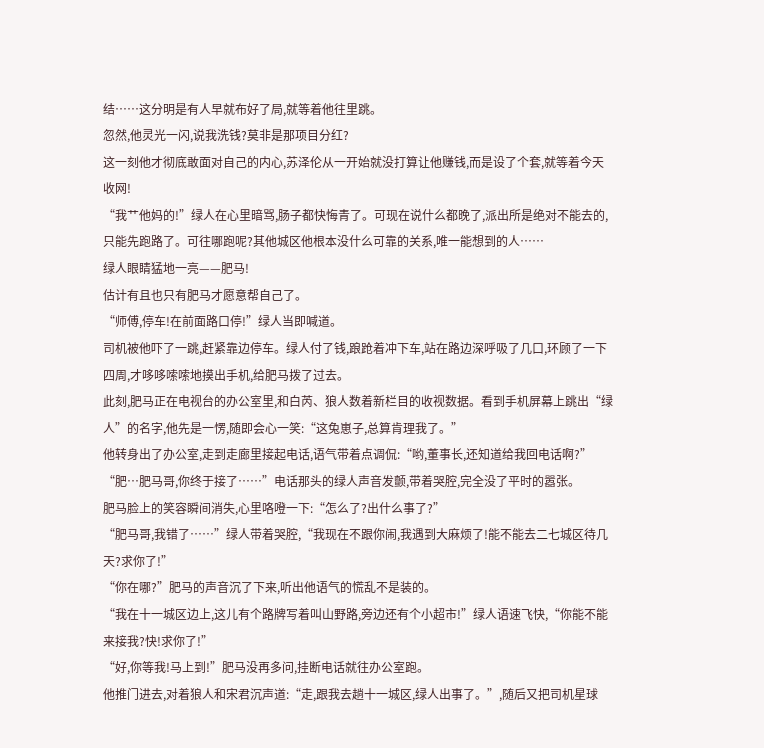结……这分明是有人早就布好了局,就等着他往里跳。
忽然,他灵光一闪,说我洗钱?莫非是那项目分红?
这一刻他才彻底敢面对自己的内心,苏泽伦从一开始就没打算让他赚钱,而是设了个套,就等着今天收网!
“我艹他妈的!”绿人在心里暗骂,肠子都快悔青了。可现在说什么都晚了,派出所是绝对不能去的,只能先跑路了。可往哪跑呢?其他城区他根本没什么可靠的关系,唯一能想到的人……
绿人眼睛猛地一亮——肥马!
估计有且也只有肥马才愿意帮自己了。
“师傅,停车!在前面路口停!”绿人当即喊道。
司机被他吓了一跳,赶紧靠边停车。绿人付了钱,踉跄着冲下车,站在路边深呼吸了几口,环顾了一下四周,才哆哆嗦嗦地摸出手机,给肥马拨了过去。
此刻,肥马正在电视台的办公室里,和白芮、狼人数着新栏目的收视数据。看到手机屏幕上跳出“绿人”的名字,他先是一愣,随即会心一笑:“这兔崽子,总算肯理我了。”
他转身出了办公室,走到走廊里接起电话,语气带着点调侃:“哟,董事长,还知道给我回电话啊?”
“肥…肥马哥,你终于接了……”电话那头的绿人声音发颤,带着哭腔,完全没了平时的嚣张。
肥马脸上的笑容瞬间消失,心里咯噔一下:“怎么了?出什么事了?”
“肥马哥,我错了……”绿人带着哭腔,“我现在不跟你闹,我遇到大麻烦了!能不能去二七城区待几天?求你了!”
“你在哪?”肥马的声音沉了下来,听出他语气的慌乱不是装的。
“我在十一城区边上,这儿有个路牌写着叫山野路,旁边还有个小超市!”绿人语速飞快,“你能不能来接我?快!求你了!”
“好,你等我!马上到!”肥马没再多问,挂断电话就往办公室跑。
他推门进去,对着狼人和宋君沉声道:“走,跟我去趟十一城区,绿人出事了。”,随后又把司机星球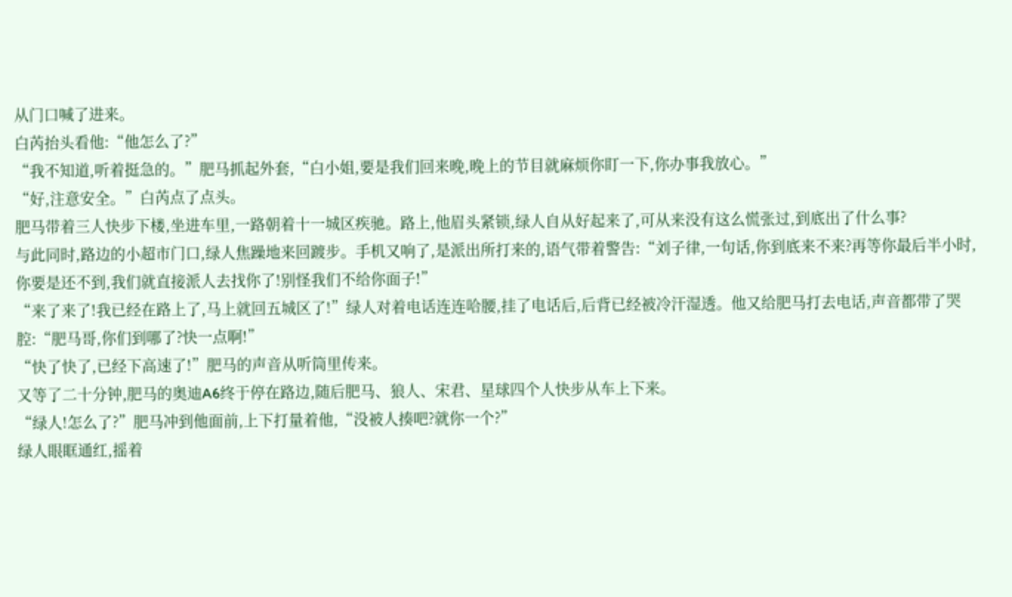从门口喊了进来。
白芮抬头看他:“他怎么了?”
“我不知道,听着挺急的。”肥马抓起外套,“白小姐,要是我们回来晚,晚上的节目就麻烦你盯一下,你办事我放心。”
“好,注意安全。”白芮点了点头。
肥马带着三人快步下楼,坐进车里,一路朝着十一城区疾驰。路上,他眉头紧锁,绿人自从好起来了,可从来没有这么慌张过,到底出了什么事?
与此同时,路边的小超市门口,绿人焦躁地来回踱步。手机又响了,是派出所打来的,语气带着警告:“刘子律,一句话,你到底来不来?再等你最后半小时,你要是还不到,我们就直接派人去找你了!别怪我们不给你面子!”
“来了来了!我已经在路上了,马上就回五城区了!”绿人对着电话连连哈腰,挂了电话后,后背已经被冷汗湿透。他又给肥马打去电话,声音都带了哭腔:“肥马哥,你们到哪了?快一点啊!”
“快了快了,已经下高速了!”肥马的声音从听筒里传来。
又等了二十分钟,肥马的奥迪A6终于停在路边,随后肥马、狼人、宋君、星球四个人快步从车上下来。
“绿人!怎么了?”肥马冲到他面前,上下打量着他,“没被人揍吧?就你一个?”
绿人眼眶通红,摇着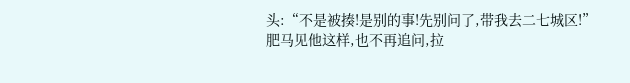头:“不是被揍!是别的事!先别问了,带我去二七城区!”
肥马见他这样,也不再追问,拉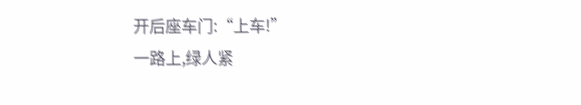开后座车门:“上车!”
一路上,绿人紧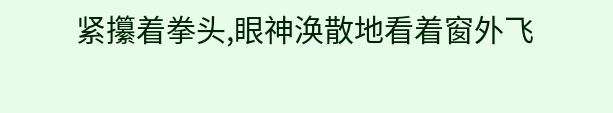紧攥着拳头,眼神涣散地看着窗外飞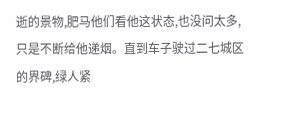逝的景物,肥马他们看他这状态,也没问太多,只是不断给他递烟。直到车子驶过二七城区的界碑,绿人紧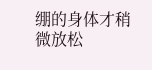绷的身体才稍微放松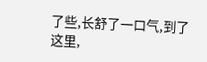了些,长舒了一口气,到了这里,